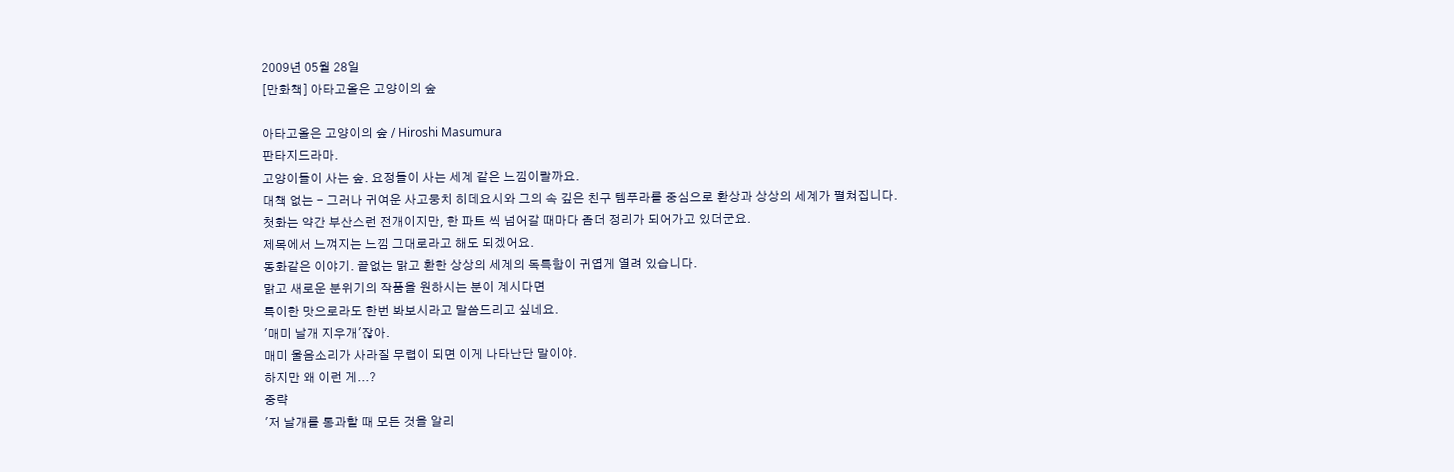2009년 05월 28일
[만화책] 아타고올은 고양이의 숲

아타고올은 고양이의 숲 / Hiroshi Masumura
판타지드라마.
고양이들이 사는 숲. 요정들이 사는 세계 같은 느낌이랄까요.
대책 없는 - 그러나 귀여운 사고뭉치 히데요시와 그의 속 깊은 친구 템푸라를 중심으로 환상과 상상의 세계가 펼쳐집니다.
첫화는 약간 부산스런 전개이지만, 한 파트 씩 넘어갈 때마다 좀더 정리가 되어가고 있더군요.
제목에서 느껴지는 느낌 그대로라고 해도 되겠어요.
동화같은 이야기. 끝없는 맑고 환한 상상의 세계의 독특함이 귀엽게 열려 있습니다.
맑고 새로운 분위기의 작품을 원하시는 분이 계시다면
특이한 맛으로라도 한번 봐보시라고 말씀드리고 싶네요.
'매미 날개 지우개'잖아.
매미 울음소리가 사라질 무렵이 되면 이게 나타난단 말이야.
하지만 왜 이런 게...?
중략
'저 날개를 통과할 때 모든 것을 알리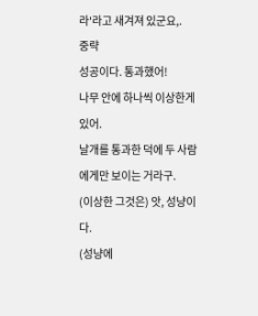라'라고 새겨져 있군요,.
중략
성공이다. 통과했어!
나무 안에 하나씩 이상한게 있어.
날개를 통과한 덕에 두 사람에게만 보이는 거라구.
(이상한 그것은) 앗, 성냥이다.
(성냥에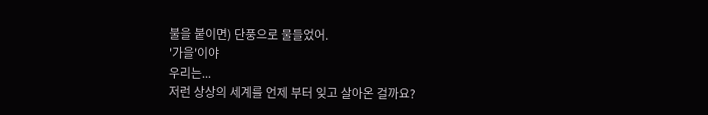불을 붙이면) 단풍으로 물들었어.
'가을'이야
우리는...
저런 상상의 세계를 언제 부터 잊고 살아온 걸까요?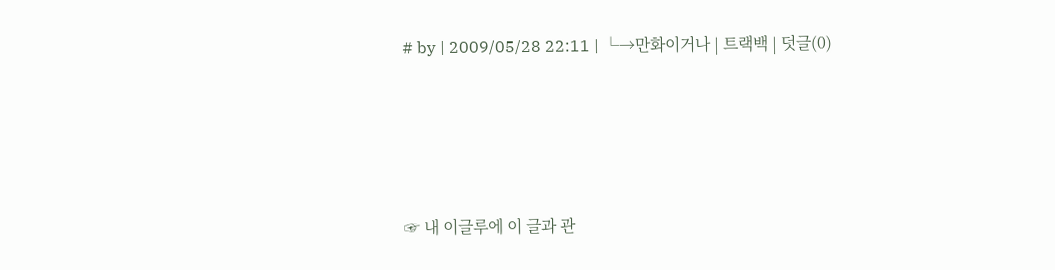# by | 2009/05/28 22:11 | └→만화이거나 | 트랙백 | 덧글(0)





☞ 내 이글루에 이 글과 관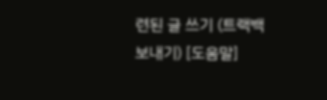련된 글 쓰기 (트랙백 보내기) [도움말]